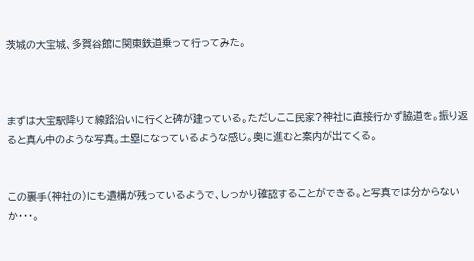茨城の大宝城、多賀谷館に関東鉄道乗って行ってみた。



まずは大宝駅降りて線路沿いに行くと碑が建っている。ただしここ民家?神社に直接行かず脇道を。振り返ると真ん中のような写真。土塁になっているような感じ。奥に進むと案内が出てくる。


この裏手(神社の)にも遺構が残っているようで、しっかり確認することができる。と写真では分からないか・・・。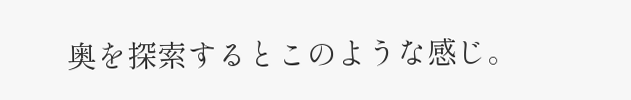奥を探索するとこのような感じ。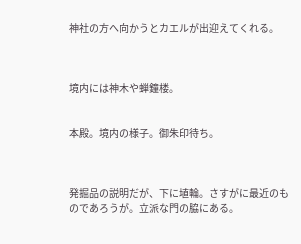神社の方へ向かうとカエルが出迎えてくれる。



境内には神木や蝉鐘楼。


本殿。境内の様子。御朱印待ち。



発掘品の説明だが、下に埴輪。さすがに最近のものであろうが。立派な門の脇にある。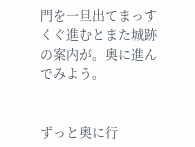門を一旦出てまっすくぐ進むとまた城跡の案内が。奥に進んでみよう。


ずっと奥に行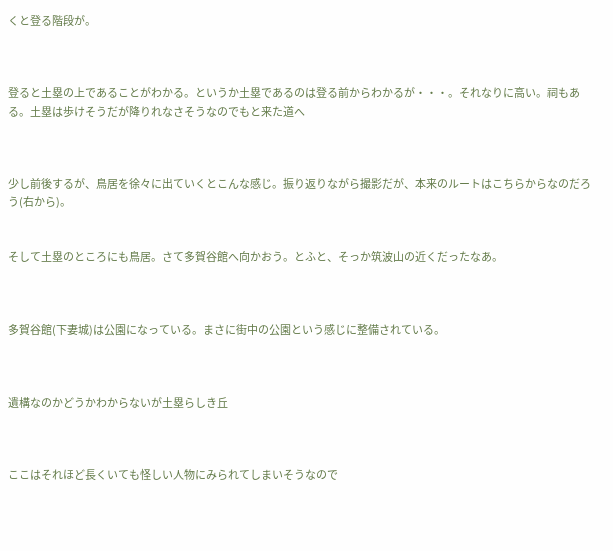くと登る階段が。



登ると土塁の上であることがわかる。というか土塁であるのは登る前からわかるが・・・。それなりに高い。祠もある。土塁は歩けそうだが降りれなさそうなのでもと来た道へ



少し前後するが、鳥居を徐々に出ていくとこんな感じ。振り返りながら撮影だが、本来のルートはこちらからなのだろう(右から)。


そして土塁のところにも鳥居。さて多賀谷館へ向かおう。とふと、そっか筑波山の近くだったなあ。



多賀谷館(下妻城)は公園になっている。まさに街中の公園という感じに整備されている。



遺構なのかどうかわからないが土塁らしき丘



ここはそれほど長くいても怪しい人物にみられてしまいそうなので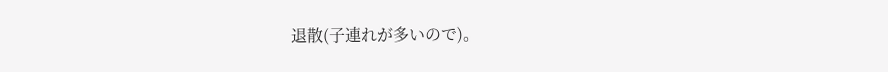退散(子連れが多いので)。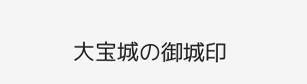大宝城の御城印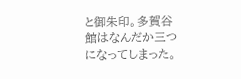と御朱印。多賀谷館はなんだか三つになってしまった。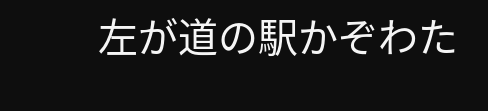左が道の駅かぞわた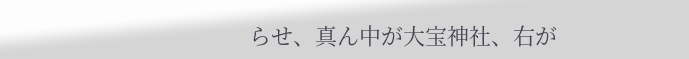らせ、真ん中が大宝神社、右が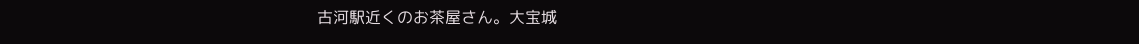古河駅近くのお茶屋さん。大宝城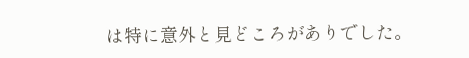は特に意外と見どころがありでした。